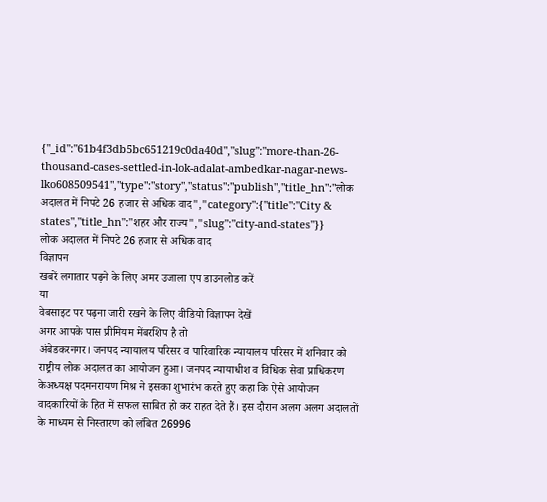{"_id":"61b4f3db5bc651219c0da40d","slug":"more-than-26-thousand-cases-settled-in-lok-adalat-ambedkar-nagar-news-lko608509541","type":"story","status":"publish","title_hn":"लोक अदालत में निपटे 26 हजार से अधिक वाद","category":{"title":"City & states","title_hn":"शहर और राज्य","slug":"city-and-states"}}
लोक अदालत में निपटे 26 हजार से अधिक वाद
विज्ञापन
खबरें लगातार पढ़ने के लिए अमर उजाला एप डाउनलोड करें
या
वेबसाइट पर पढ़ना जारी रखने के लिए वीडियो विज्ञापन देखें
अगर आपके पास प्रीमियम मेंबरशिप है तो
अंबेडकरनगर। जनपद न्यायालय परिसर व पारिवारिक न्यायालय परिसर में शनिवार को राष्ट्रीय लोक अदालत का आयोजन हुआ। जनपद न्यायाधीश व विधिक सेवा प्राधिकरण केअध्यक्ष पदमनरायण मिश्र ने इसका शुभारंभ करते हुए कहा कि ऐसे आयोजन वादकारियों के हित में सफल साबित हो कर राहत देते हैं। इस दौरान अलग अलग अदालतों के माध्यम से निस्तारण को लंबित 26996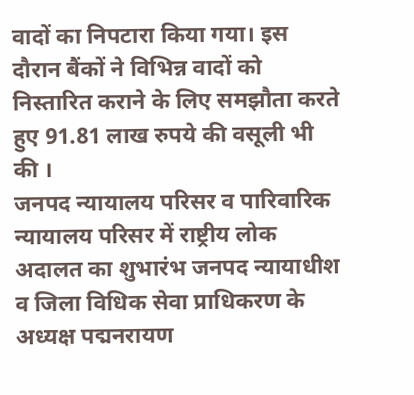वादों का निपटारा किया गया। इस दौरान बैंकों ने विभिन्न वादों को निस्तारित कराने के लिए समझौता करते हुए 91.81 लाख रुपये की वसूली भी की ।
जनपद न्यायालय परिसर व पारिवारिक न्यायालय परिसर में राष्ट्रीय लोक अदालत का शुभारंभ जनपद न्यायाधीश व जिला विधिक सेवा प्राधिकरण के अध्यक्ष पद्मनरायण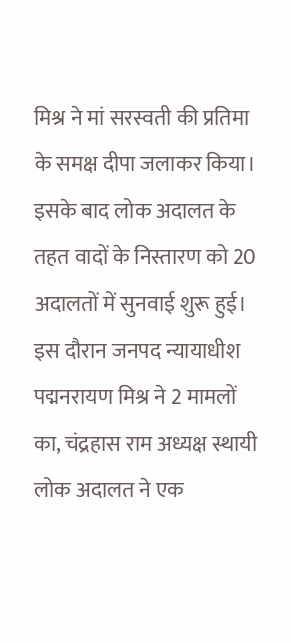मिश्र ने मां सरस्वती की प्रतिमा के समक्ष दीपा जलाकर किया। इसके बाद लोक अदालत के तहत वादों के निस्तारण को 20 अदालतों में सुनवाई शुरू हुई। इस दौरान जनपद न्यायाधीश पद्मनरायण मिश्र ने 2 मामलों का, चंद्रहास राम अध्यक्ष स्थायी लोक अदालत ने एक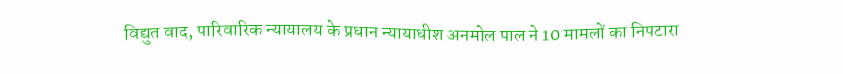विद्युत वाद, पारिवारिक न्यायालय के प्रधान न्यायाधीश अनमोल पाल ने 10 मामलों का निपटारा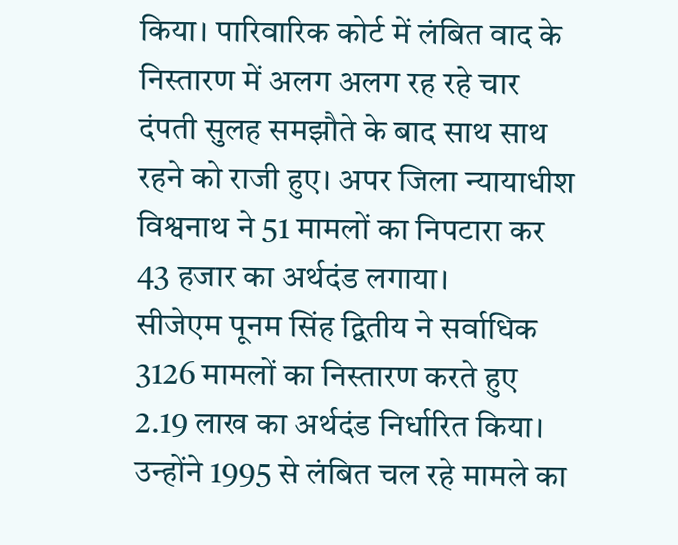किया। पारिवारिक कोर्ट में लंबित वाद के निस्तारण में अलग अलग रह रहे चार दंपती सुलह समझौते के बाद साथ साथ रहने को राजी हुए। अपर जिला न्यायाधीश विश्वनाथ ने 51 मामलों का निपटारा कर 43 हजार का अर्थदंड लगाया।
सीजेएम पूनम सिंह द्वितीय ने सर्वाधिक 3126 मामलों का निस्तारण करते हुए 2.19 लाख का अर्थदंड निर्धारित किया। उन्होंने 1995 से लंबित चल रहे मामले का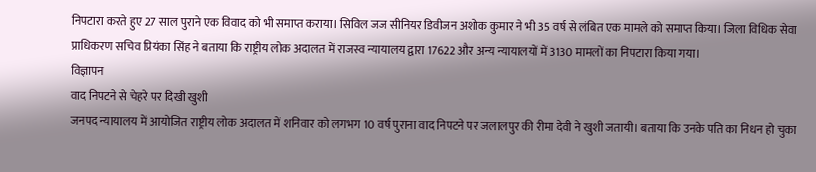निपटारा करते हुए 27 साल पुराने एक विवाद को भी समाप्त कराया। सिविल जज सीनियर डिवीजन अशोक कुमार ने भी 35 वर्ष से लंबित एक मामले को समाप्त किया। जिला विधिक सेवा प्राधिकरण सचिव प्रियंका सिंह ने बताया कि राष्ट्रीय लोक अदालत में राजस्व न्यायालय द्वारा 17622 और अन्य न्यायालयों में 3130 मामलों का निपटारा किया गया।
विज्ञापन
वाद निपटने से चेहरे पर दिखी खुशी
जनपद न्यायालय में आयोजित राष्ट्रीय लोक अदालत में शनिवार को लगभग 10 वर्ष पुराना वाद निपटने पर जलालपुर की रीमा देवी ने खुशी जतायी। बताया कि उनके पति का निधन हो चुका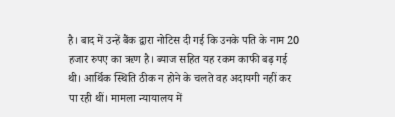है। बाद में उन्हें बैंक द्वारा नोटिस दी गई कि उनके पति के नाम 20 हजार रुपए का ऋण है। ब्याज सहित यह रकम काफी बढ़ गई थी। आर्थिक स्थिति ठीक न होने के चलते वह अदायगी नहीं कर पा रही थीं। मामला न्यायालय में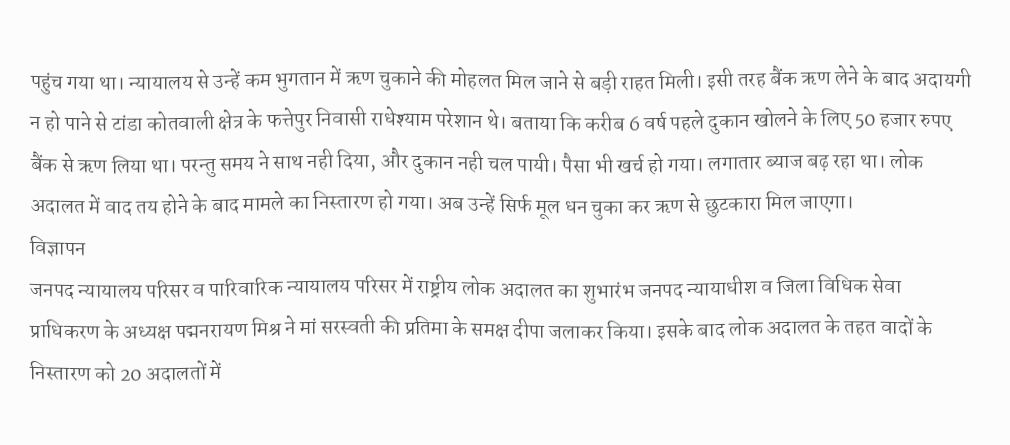पहुंच गया था। न्यायालय से उन्हें कम भुगतान में ऋण चुकाने की मोहलत मिल जाने से बड़ी राहत मिली। इसी तरह बैंक ऋण लेने के बाद अदायगी न हो पाने से टांडा कोतवाली क्षेत्र के फत्तेपुर निवासी राधेश्याम परेशान थे। बताया कि करीब 6 वर्ष पहले दुकान खोलने के लिए 50 हजार रुपए बैंक से ऋण लिया था। परन्तु समय ने साथ नही दिया, और दुकान नही चल पायी। पैसा भी खर्च हो गया। लगातार ब्याज बढ़ रहा था। लोक अदालत में वाद तय होने के बाद मामले का निस्तारण हो गया। अब उन्हें सिर्फ मूल धन चुका कर ऋण से छुटकारा मिल जाएगा।
विज्ञापन
जनपद न्यायालय परिसर व पारिवारिक न्यायालय परिसर में राष्ट्रीय लोक अदालत का शुभारंभ जनपद न्यायाधीश व जिला विधिक सेवा प्राधिकरण के अध्यक्ष पद्मनरायण मिश्र ने मां सरस्वती की प्रतिमा के समक्ष दीपा जलाकर किया। इसके बाद लोक अदालत के तहत वादों के निस्तारण को 20 अदालतों में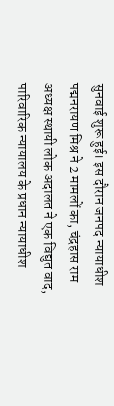सुनवाई शुरू हुई। इस दौरान जनपद न्यायाधीश पद्मनरायण मिश्र ने 2 मामलों का, चंद्रहास राम अध्यक्ष स्थायी लोक अदालत ने एक विद्युत वाद, पारिवारिक न्यायालय के प्रधान न्यायाधीश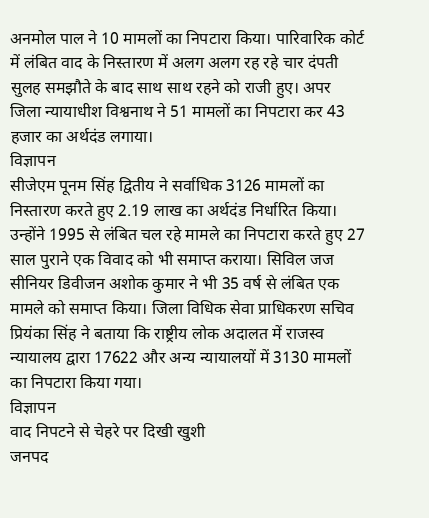अनमोल पाल ने 10 मामलों का निपटारा किया। पारिवारिक कोर्ट में लंबित वाद के निस्तारण में अलग अलग रह रहे चार दंपती सुलह समझौते के बाद साथ साथ रहने को राजी हुए। अपर जिला न्यायाधीश विश्वनाथ ने 51 मामलों का निपटारा कर 43 हजार का अर्थदंड लगाया।
विज्ञापन
सीजेएम पूनम सिंह द्वितीय ने सर्वाधिक 3126 मामलों का निस्तारण करते हुए 2.19 लाख का अर्थदंड निर्धारित किया। उन्होंने 1995 से लंबित चल रहे मामले का निपटारा करते हुए 27 साल पुराने एक विवाद को भी समाप्त कराया। सिविल जज सीनियर डिवीजन अशोक कुमार ने भी 35 वर्ष से लंबित एक मामले को समाप्त किया। जिला विधिक सेवा प्राधिकरण सचिव प्रियंका सिंह ने बताया कि राष्ट्रीय लोक अदालत में राजस्व न्यायालय द्वारा 17622 और अन्य न्यायालयों में 3130 मामलों का निपटारा किया गया।
विज्ञापन
वाद निपटने से चेहरे पर दिखी खुशी
जनपद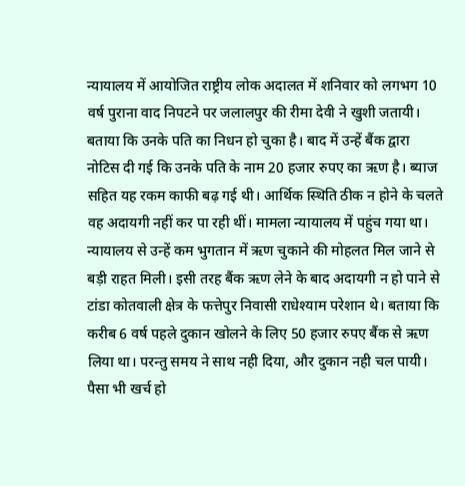न्यायालय में आयोजित राष्ट्रीय लोक अदालत में शनिवार को लगभग 10 वर्ष पुराना वाद निपटने पर जलालपुर की रीमा देवी ने खुशी जतायी। बताया कि उनके पति का निधन हो चुका है। बाद में उन्हें बैंक द्वारा नोटिस दी गई कि उनके पति के नाम 20 हजार रुपए का ऋण है। ब्याज सहित यह रकम काफी बढ़ गई थी। आर्थिक स्थिति ठीक न होने के चलते वह अदायगी नहीं कर पा रही थीं। मामला न्यायालय में पहुंच गया था। न्यायालय से उन्हें कम भुगतान में ऋण चुकाने की मोहलत मिल जाने से बड़ी राहत मिली। इसी तरह बैंक ऋण लेने के बाद अदायगी न हो पाने से टांडा कोतवाली क्षेत्र के फत्तेपुर निवासी राधेश्याम परेशान थे। बताया कि करीब 6 वर्ष पहले दुकान खोलने के लिए 50 हजार रुपए बैंक से ऋण लिया था। परन्तु समय ने साथ नही दिया, और दुकान नही चल पायी। पैसा भी खर्च हो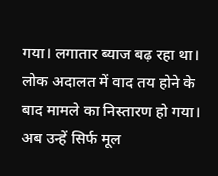गया। लगातार ब्याज बढ़ रहा था। लोक अदालत में वाद तय होने के बाद मामले का निस्तारण हो गया। अब उन्हें सिर्फ मूल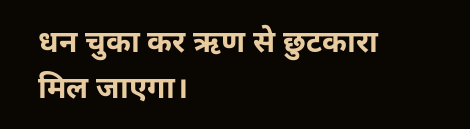धन चुका कर ऋण से छुटकारा मिल जाएगा।